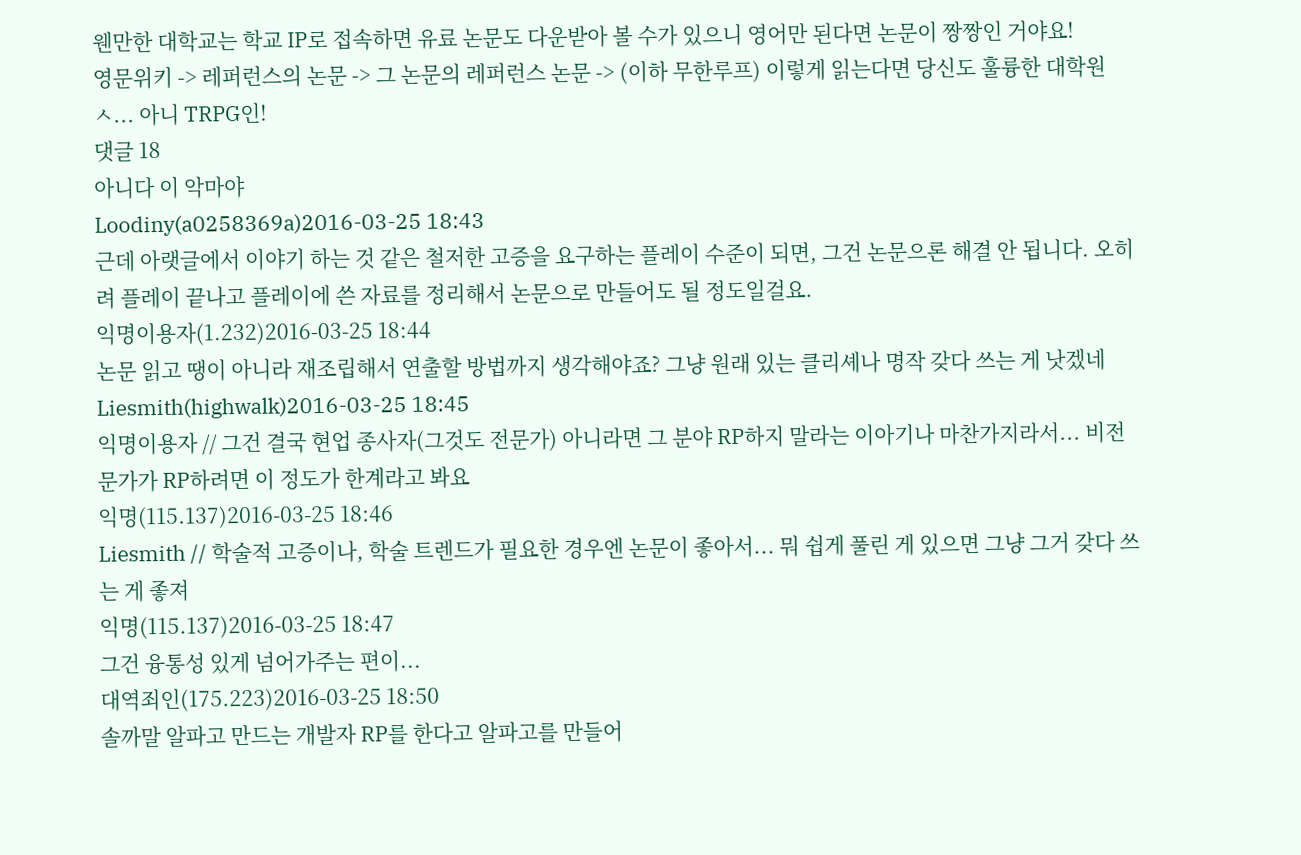웬만한 대학교는 학교 IP로 접속하면 유료 논문도 다운받아 볼 수가 있으니 영어만 된다면 논문이 짱짱인 거야요!
영문위키 -> 레퍼런스의 논문 -> 그 논문의 레퍼런스 논문 -> (이하 무한루프) 이렇게 읽는다면 당신도 훌륭한 대학원ㅅ... 아니 TRPG인!
댓글 18
아니다 이 악마야
Loodiny(a0258369a)2016-03-25 18:43
근데 아랫글에서 이야기 하는 것 같은 철저한 고증을 요구하는 플레이 수준이 되면, 그건 논문으론 해결 안 됩니다. 오히려 플레이 끝나고 플레이에 쓴 자료를 정리해서 논문으로 만들어도 될 정도일걸요.
익명이용자(1.232)2016-03-25 18:44
논문 읽고 땡이 아니라 재조립해서 연출할 방법까지 생각해야죠? 그냥 원래 있는 클리셰나 명작 갖다 쓰는 게 낫겠네
Liesmith(highwalk)2016-03-25 18:45
익명이용자 // 그건 결국 현업 종사자(그것도 전문가) 아니라면 그 분야 RP하지 말라는 이아기나 마찬가지라서... 비전문가가 RP하려면 이 정도가 한계라고 봐요
익명(115.137)2016-03-25 18:46
Liesmith // 학술적 고증이나, 학술 트렌드가 필요한 경우엔 논문이 좋아서... 뭐 쉽게 풀린 게 있으면 그냥 그거 갖다 쓰는 게 좋져
익명(115.137)2016-03-25 18:47
그건 융통성 있게 넘어가주는 편이...
대역죄인(175.223)2016-03-25 18:50
솔까말 알파고 만드는 개발자 RP를 한다고 알파고를 만들어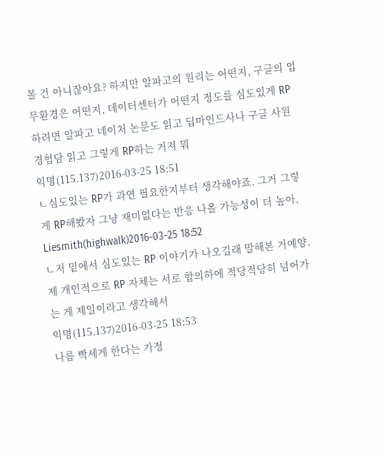볼 건 아니잖아요? 하지만 알파고의 원리는 어떤지, 구글의 업무환경은 어떤지, 데이터센터가 어떤지 정도를 심도있게 RP하려면 알파고 네이처 논문도 읽고 딥마인드사나 구글 사원 경험담 읽고 그렇게 RP하는 거져 뭐
익명(115.137)2016-03-25 18:51
ㄴ심도있는 RP가 과연 필요한지부터 생각해야죠. 그거 그렇게 RP해봤자 그냥 재미없다는 반응 나올 가능성이 더 높아.
Liesmith(highwalk)2016-03-25 18:52
ㄴ저 밑에서 심도있는 RP 이야기가 나오길래 말해본 거예양. 제 개인적으로 RP 자체는 서로 합의하에 적당적당히 넘어가는 게 제일이라고 생각해서
익명(115.137)2016-03-25 18:53
나름 빡세게 한다는 가정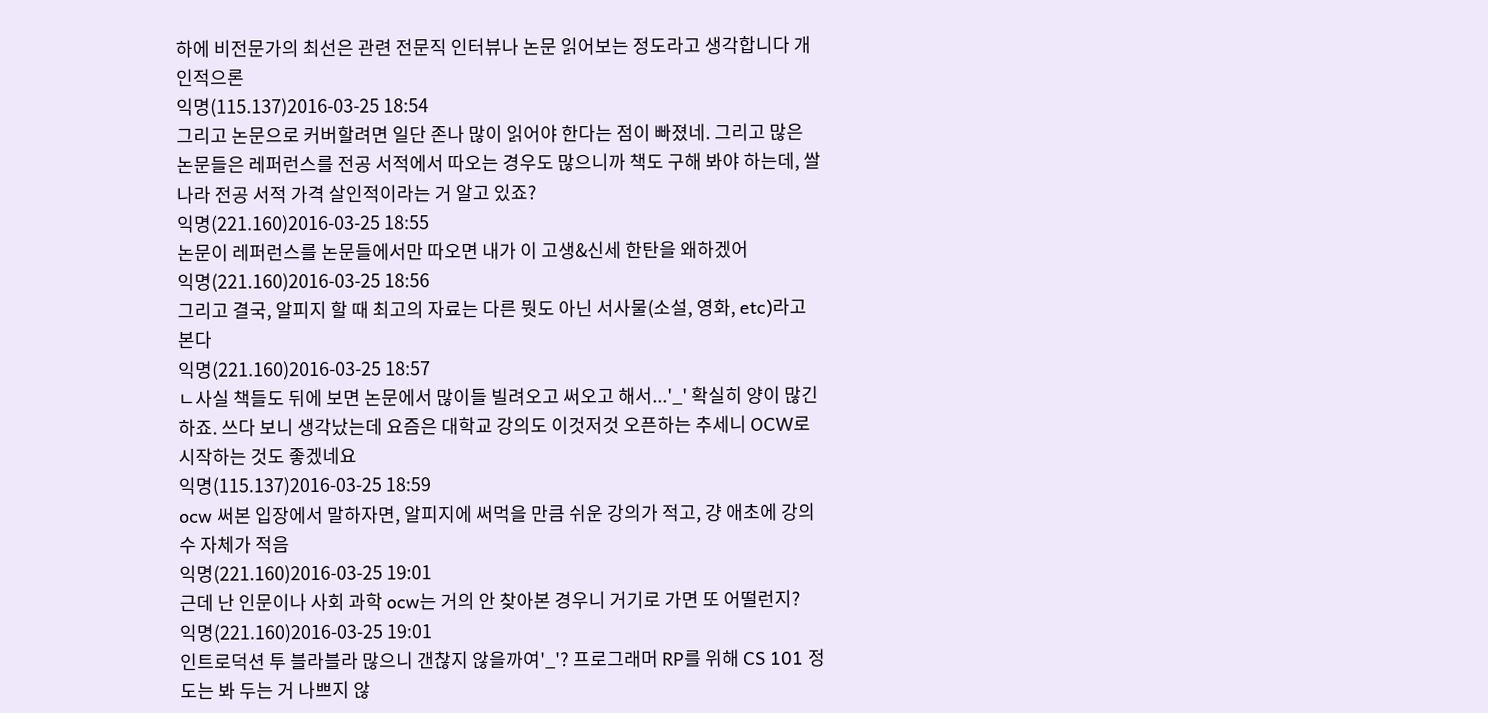하에 비전문가의 최선은 관련 전문직 인터뷰나 논문 읽어보는 정도라고 생각합니다 개인적으론
익명(115.137)2016-03-25 18:54
그리고 논문으로 커버할려면 일단 존나 많이 읽어야 한다는 점이 빠졌네. 그리고 많은 논문들은 레퍼런스를 전공 서적에서 따오는 경우도 많으니까 책도 구해 봐야 하는데, 쌀나라 전공 서적 가격 살인적이라는 거 알고 있죠?
익명(221.160)2016-03-25 18:55
논문이 레퍼런스를 논문들에서만 따오면 내가 이 고생&신세 한탄을 왜하겠어
익명(221.160)2016-03-25 18:56
그리고 결국, 알피지 할 때 최고의 자료는 다른 뭣도 아닌 서사물(소설, 영화, etc)라고 본다
익명(221.160)2016-03-25 18:57
ㄴ사실 책들도 뒤에 보면 논문에서 많이들 빌려오고 써오고 해서...'_' 확실히 양이 많긴 하죠. 쓰다 보니 생각났는데 요즘은 대학교 강의도 이것저것 오픈하는 추세니 OCW로 시작하는 것도 좋겠네요
익명(115.137)2016-03-25 18:59
ocw 써본 입장에서 말하자면, 알피지에 써먹을 만큼 쉬운 강의가 적고, 걍 애초에 강의 수 자체가 적음
익명(221.160)2016-03-25 19:01
근데 난 인문이나 사회 과학 ocw는 거의 안 찾아본 경우니 거기로 가면 또 어떨런지?
익명(221.160)2016-03-25 19:01
인트로덕션 투 블라블라 많으니 갠찮지 않을까여'_'? 프로그래머 RP를 위해 CS 101 정도는 봐 두는 거 나쁘지 않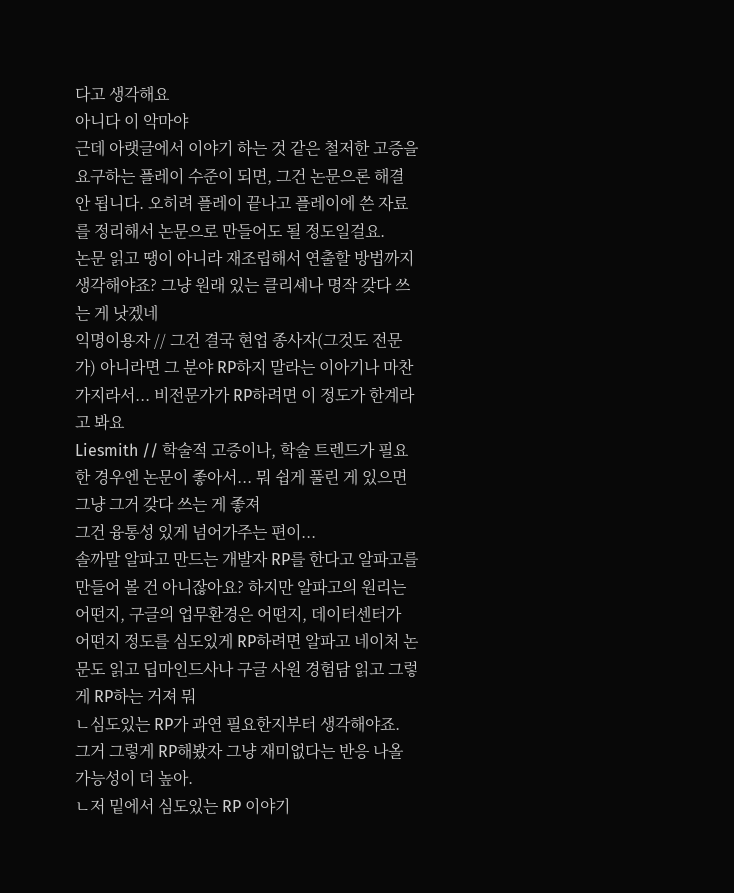다고 생각해요
아니다 이 악마야
근데 아랫글에서 이야기 하는 것 같은 철저한 고증을 요구하는 플레이 수준이 되면, 그건 논문으론 해결 안 됩니다. 오히려 플레이 끝나고 플레이에 쓴 자료를 정리해서 논문으로 만들어도 될 정도일걸요.
논문 읽고 땡이 아니라 재조립해서 연출할 방법까지 생각해야죠? 그냥 원래 있는 클리셰나 명작 갖다 쓰는 게 낫겠네
익명이용자 // 그건 결국 현업 종사자(그것도 전문가) 아니라면 그 분야 RP하지 말라는 이아기나 마찬가지라서... 비전문가가 RP하려면 이 정도가 한계라고 봐요
Liesmith // 학술적 고증이나, 학술 트렌드가 필요한 경우엔 논문이 좋아서... 뭐 쉽게 풀린 게 있으면 그냥 그거 갖다 쓰는 게 좋져
그건 융통성 있게 넘어가주는 편이...
솔까말 알파고 만드는 개발자 RP를 한다고 알파고를 만들어 볼 건 아니잖아요? 하지만 알파고의 원리는 어떤지, 구글의 업무환경은 어떤지, 데이터센터가 어떤지 정도를 심도있게 RP하려면 알파고 네이처 논문도 읽고 딥마인드사나 구글 사원 경험담 읽고 그렇게 RP하는 거져 뭐
ㄴ심도있는 RP가 과연 필요한지부터 생각해야죠. 그거 그렇게 RP해봤자 그냥 재미없다는 반응 나올 가능성이 더 높아.
ㄴ저 밑에서 심도있는 RP 이야기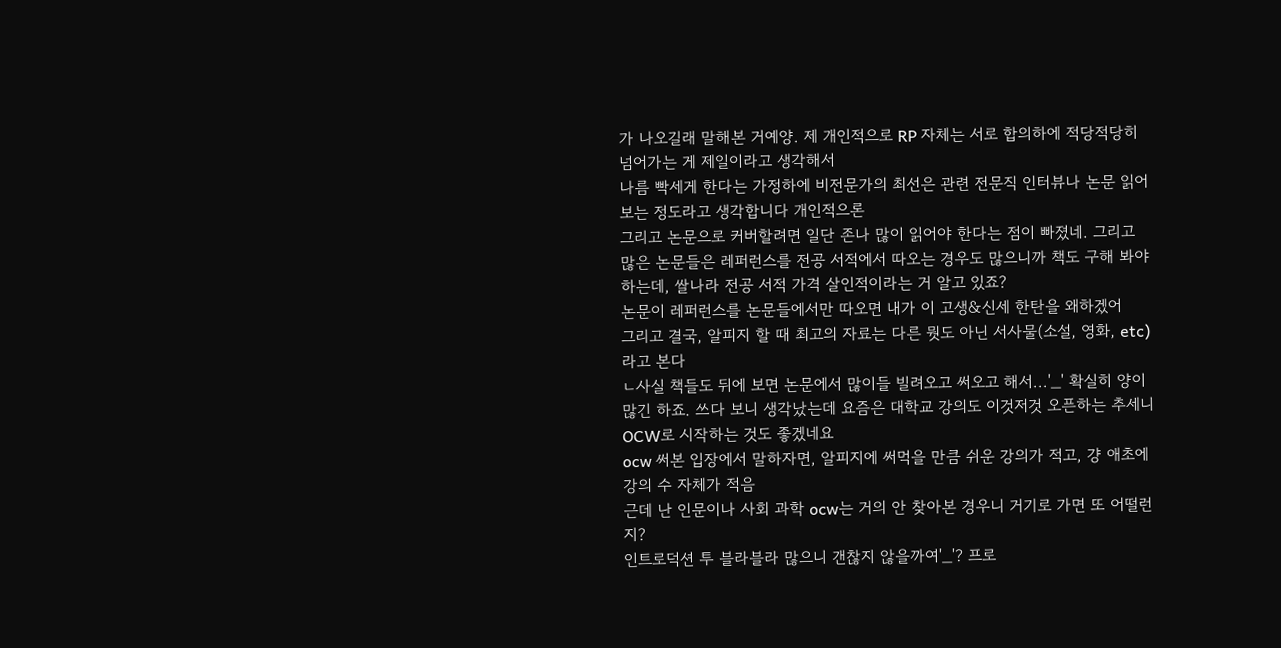가 나오길래 말해본 거예양. 제 개인적으로 RP 자체는 서로 합의하에 적당적당히 넘어가는 게 제일이라고 생각해서
나름 빡세게 한다는 가정하에 비전문가의 최선은 관련 전문직 인터뷰나 논문 읽어보는 정도라고 생각합니다 개인적으론
그리고 논문으로 커버할려면 일단 존나 많이 읽어야 한다는 점이 빠졌네. 그리고 많은 논문들은 레퍼런스를 전공 서적에서 따오는 경우도 많으니까 책도 구해 봐야 하는데, 쌀나라 전공 서적 가격 살인적이라는 거 알고 있죠?
논문이 레퍼런스를 논문들에서만 따오면 내가 이 고생&신세 한탄을 왜하겠어
그리고 결국, 알피지 할 때 최고의 자료는 다른 뭣도 아닌 서사물(소설, 영화, etc)라고 본다
ㄴ사실 책들도 뒤에 보면 논문에서 많이들 빌려오고 써오고 해서...'_' 확실히 양이 많긴 하죠. 쓰다 보니 생각났는데 요즘은 대학교 강의도 이것저것 오픈하는 추세니 OCW로 시작하는 것도 좋겠네요
ocw 써본 입장에서 말하자면, 알피지에 써먹을 만큼 쉬운 강의가 적고, 걍 애초에 강의 수 자체가 적음
근데 난 인문이나 사회 과학 ocw는 거의 안 찾아본 경우니 거기로 가면 또 어떨런지?
인트로덕션 투 블라블라 많으니 갠찮지 않을까여'_'? 프로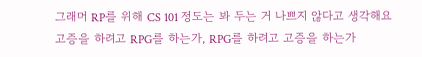그래머 RP를 위해 CS 101 정도는 봐 두는 거 나쁘지 않다고 생각해요
고증을 하려고 RPG를 하는가, RPG를 하려고 고증을 하는가